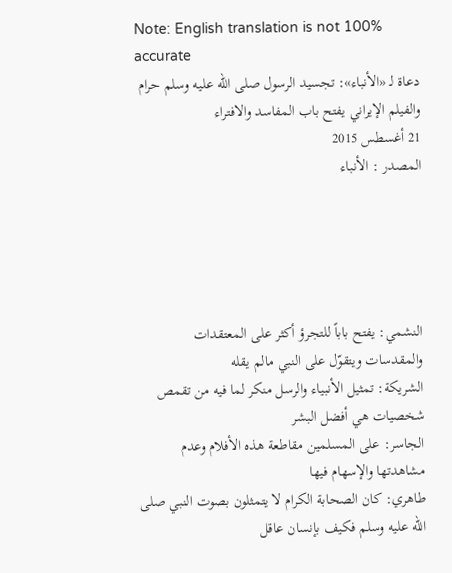Note: English translation is not 100% accurate
دعاة لـ «الأنباء»: تجسيد الرسول صلى الله عليه وسلم حرام والفيلم الإيراني يفتح باب المفاسد والافتراء
21 أغسطس 2015
المصدر : الأنباء





النشمي: يفتح باباً للتجرؤ أكثر على المعتقدات والمقدسات ويتقوّل على النبي مالم يقله
الشريكة: تمثيل الأنبياء والرسل منكر لما فيه من تقمص شخصيات هي أفضل البشر
الجاسر: على المسلمين مقاطعة هذه الأفلام وعدم مشاهدتها والإسهام فيها
طاهري: كان الصحابة الكرام لا يتمثلون بصوت النبي صلى الله عليه وسلم فكيف بإنسان عاقل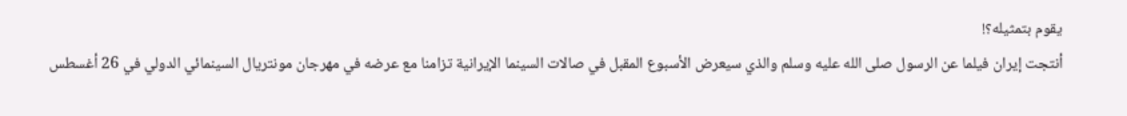يقوم بتمثيله؟!
أنتجت إيران فيلما عن الرسول صلى الله عليه وسلم والذي سيعرض الأسبوع المقبل في صالات السينما الإيرانية تزامنا مع عرضه في مهرجان مونتريال السينمائي الدولي في 26 أغسطس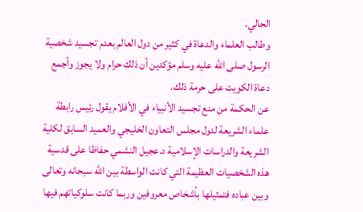الحالي.
وطالب العلماء والدعاة في كثير من دول العالم بعدم تجسيد شخصية الرسول صلى الله عليه وسلم مؤكدين أن ذلك حرام ولا يجوز وأجمع دعاة الكويت على حرمة ذلك.
عن الحكمة من منع تجسيد الأنبياء في الأفلام يقول رئيس رابطة علماء الشريعة لدول مجلس التعاون الخليجي والعميد السابق لكلية الشريعة والدراسات الإسلامية د.عجيل النشمي حفاظا على قدسية هذه الشخصيات العظيمة التي كانت الواسطة بين الله سبحانه وتعالى وبين عباده فتمثيلها بأشخاص معروفين وربما كانت سلوكياتهم فيها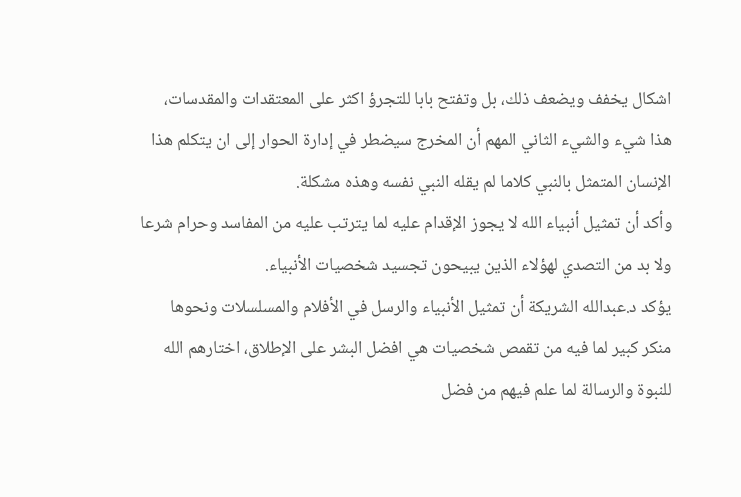اشكال يخفف ويضعف ذلك، بل وتفتح بابا للتجرؤ اكثر على المعتقدات والمقدسات، هذا شيء والشيء الثاني المهم أن المخرج سيضطر في إدارة الحوار إلى ان يتكلم هذا الإنسان المتمثل بالنبي كلاما لم يقله النبي نفسه وهذه مشكلة.
وأكد أن تمثيل أنبياء الله لا يجوز الإقدام عليه لما يترتب عليه من المفاسد وحرام شرعا ولا بد من التصدي لهؤلاء الذين يبيحون تجسيد شخصيات الأنبياء.
يؤكد د.عبدالله الشريكة أن تمثيل الأنبياء والرسل في الأفلام والمسلسلات ونحوها منكر كبير لما فيه من تقمص شخصيات هي افضل البشر على الإطلاق، اختارهم الله للنبوة والرسالة لما علم فيهم من فضل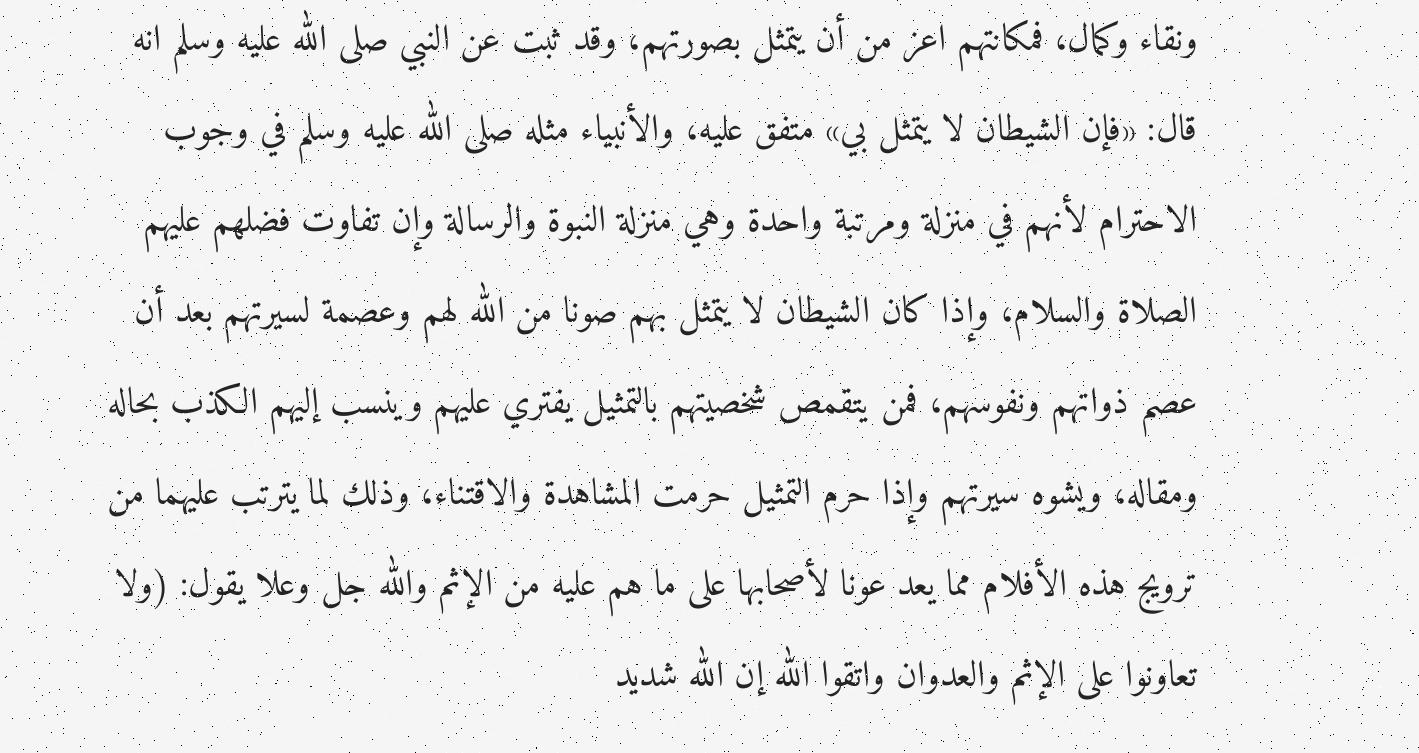ونقاء وكمال، فمكانتهم اعز من أن يتمثل بصورتهم، وقد ثبت عن النبي صلى الله عليه وسلم انه قال: «فإن الشيطان لا يتمثل بي» متفق عليه، والأنبياء مثله صلى الله عليه وسلم في وجوب الاحترام لأنهم في منزلة ومرتبة واحدة وهي منزلة النبوة والرسالة وإن تفاوت فضلهم عليهم الصلاة والسلام، وإذا كان الشيطان لا يتمثل بهم صونا من الله لهم وعصمة لسيرتهم بعد أن عصم ذواتهم ونفوسهم، فمن يتقمص شخصيتهم بالتمثيل يفتري عليهم وينسب إليهم الكذب بحاله ومقاله، ويشوه سيرتهم وإذا حرم التمثيل حرمت المشاهدة والاقتناء، وذلك لما يترتب عليهما من ترويج هذه الأفلام مما يعد عونا لأصحابها على ما هم عليه من الإثم والله جل وعلا يقول: (ولا تعاونوا على الإثم والعدوان واتقوا الله إن الله شديد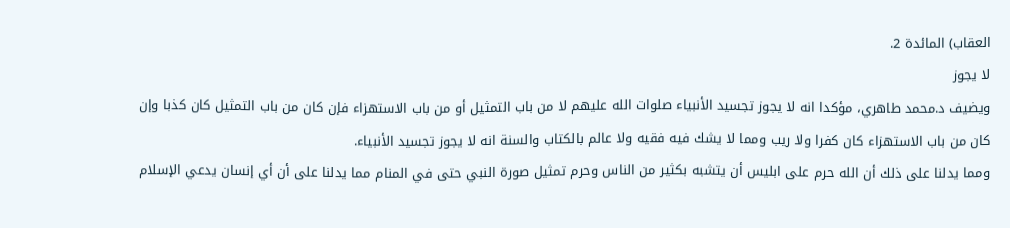العقاب) المائدة 2.
لا يجوز
ويضيف د.محمد طاهري، مؤكدا انه لا يجوز تجسيد الأنبياء صلوات الله عليهم لا من باب التمثيل أو من باب الاستهزاء فإن كان من باب التمثيل كان كذبا وإن كان من باب الاستهزاء كان كفرا ولا ريب ومما لا يشك فيه فقيه ولا عالم بالكتاب والسنة انه لا يجوز تجسيد الأنبياء.
ومما يدلنا على ذلك أن الله حرم على ابليس أن يتشبه بكثير من الناس وحرم تمثيل صورة النبي حتى في المنام مما يدلنا على أن أي إنسان يدعي الإسلام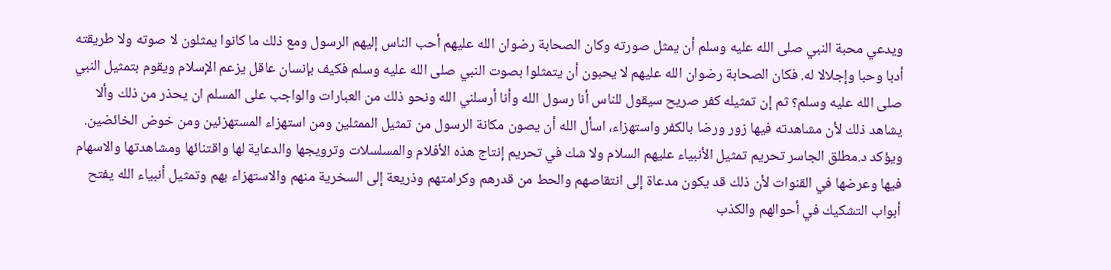ويدعي محبة النبي صلى الله عليه وسلم أن يمثل صورته وكان الصحابة رضوان الله عليهم أحب الناس إليهم الرسول ومع ذلك ما كانوا يمثلون لا صوته ولا طريقته أدبا وحبا وإجلالا له. فكان الصحابة رضوان الله عليهم لا يحبون أن يتمثلوا بصوت النبي صلى الله عليه وسلم فكيف بإنسان عاقل يزعم الإسلام ويقوم بتمثيل النبي صلى الله عليه وسلم؟ ثم إن تمثيله كفر صريح سيقول للناس أنا رسول الله وأنا أرسلني الله ونحو ذلك من العبارات والواجب على المسلم ان يحذر من ذلك وألا يشاهد ذلك لأن مشاهدته فيها زور ورضا بالكفر واستهزاء، اسأل الله أن يصون مكانة الرسول من تمثيل الممثلين ومن استهزاء المستهزئين ومن خوض الخائضين.
ويؤكد د.مطلق الجاسر تحريم تمثيل الأنبياء عليهم السلام ولا شك في تحريم إنتاج هذه الأفلام والمسلسلات وترويجها والدعاية لها واقتنائها ومشاهدتها والاسهام فيها وعرضها في القنوات لأن ذلك قد يكون مدعاة إلى انتقاصهم والحط من قدرهم وكرامتهم وذريعة إلى السخرية منهم والاستهزاء بهم وتمثيل أنبياء الله يفتح أبواب التشكيك في أحوالهم والكذب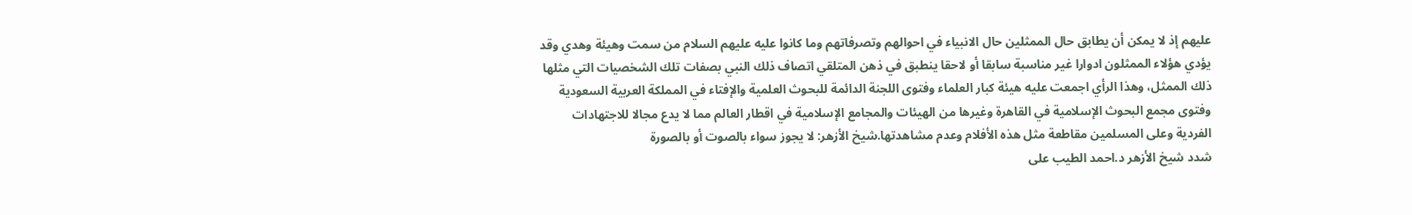عليهم إذ لا يمكن أن يطابق حال الممثلين حال الانبياء في احوالهم وتصرفاتهم وما كانوا عليه عليهم السلام من سمت وهيئة وهدي وقد يؤدي هؤلاء الممثلون ادوارا غير مناسبة سابقا أو لاحقا ينطبق في ذهن المتلقي اتصاف ذلك النبي بصفات تلك الشخصيات التي مثلها ذلك الممثل، وهذا الرأي اجمعت عليه هيئة كبار العلماء وفتوى اللجنة الدائمة للبحوث العلمية والإفتاء في المملكة العربية السعودية وفتوى مجمع البحوث الإسلامية في القاهرة وغيرها من الهيئات والمجامع الإسلامية في اقطار العالم مما لا يدع مجالا للاجتهادات الفردية وعلى المسلمين مقاطعة مثل هذه الأفلام وعدم مشاهدتها.شيخ الأزهر: لا يجوز سواء بالصوت أو بالصورة
شدد شيخ الأزهر د.احمد الطيب على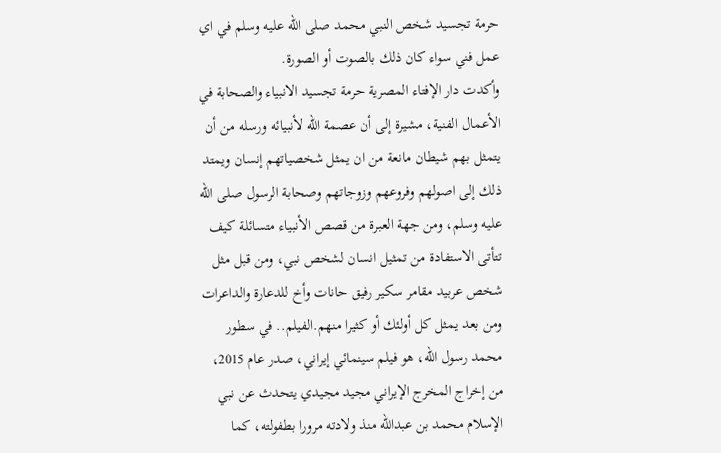حرمة تجسيد شخص النبي محمد صلى الله عليه وسلم في اي عمل فني سواء كان ذلك بالصوت أو الصورة.
وأكدت دار الإفتاء المصرية حرمة تجسيد الانبياء والصحابة في الأعمال الفنية، مشيرة إلى أن عصمة الله لأنبيائه ورسله من أن يتمثل بهم شيطان مانعة من ان يمثل شخصياتهم إنسان ويمتد ذلك إلى اصولهم وفروعهم وزوجاتهم وصحابة الرسول صلى الله عليه وسلم، ومن جهة العبرة من قصص الأنبياء متسائلة كيف تتأتى الاستفادة من تمثيل انسان لشخص نبي، ومن قبل مثل شخص عربيد مقامر سكير رفيق حانات وأخ للدعارة والداعرات ومن بعد يمثل كل أولئك أو كثيرا منهم.الفيلم.. في سطور
محمد رسول الله، هو فيلم سينمائي إيراني، صدر عام 2015، من إخراج المخرج الإيراني مجيد مجيدي يتحدث عن نبي الإسلام محمد بن عبدالله منذ ولادته مرورا بطفولته، كما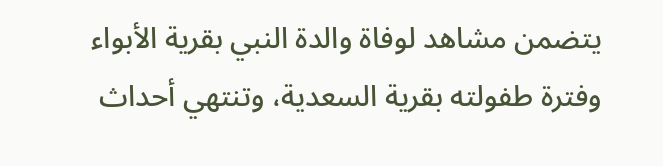يتضمن مشاهد لوفاة والدة النبي بقرية الأبواء وفترة طفولته بقرية السعدية، وتنتهي أحداث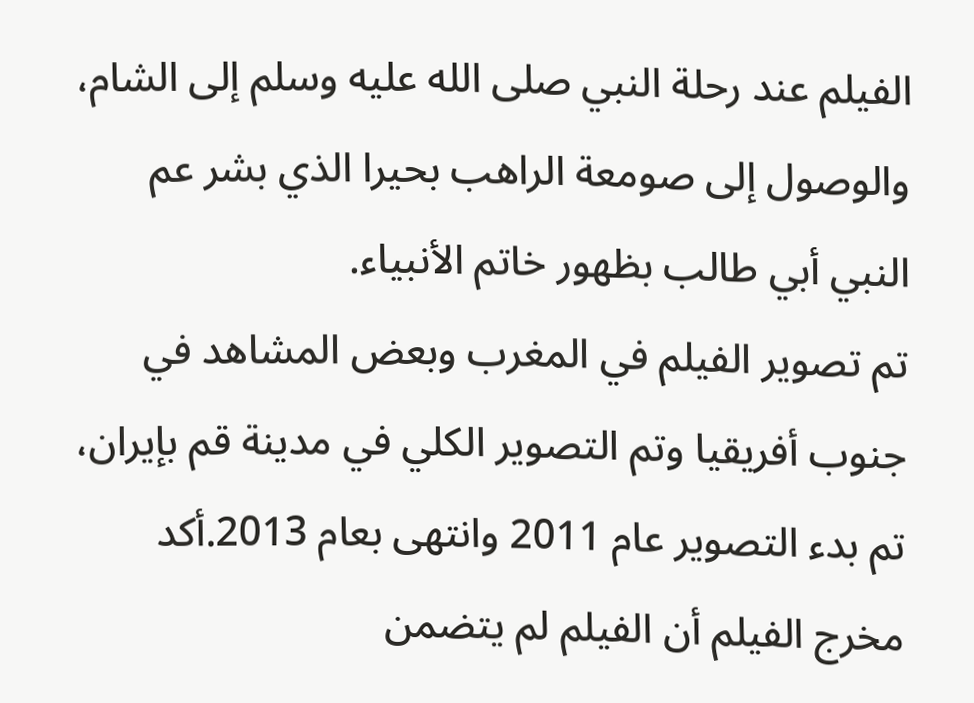الفيلم عند رحلة النبي صلى الله عليه وسلم إلى الشام، والوصول إلى صومعة الراهب بحيرا الذي بشر عم النبي أبي طالب بظهور خاتم الأنبياء.
تم تصوير الفيلم في المغرب وبعض المشاهد في جنوب أفريقيا وتم التصوير الكلي في مدينة قم بإيران، تم بدء التصوير عام 2011 وانتهى بعام 2013.أكد مخرج الفيلم أن الفيلم لم يتضمن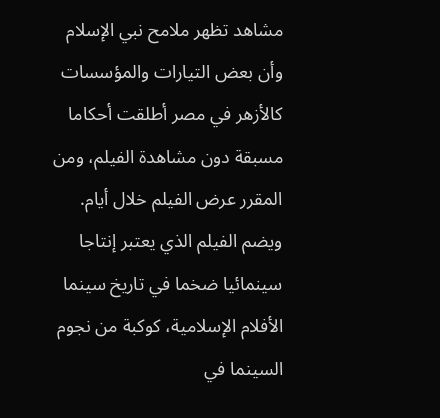مشاهد تظهر ملامح نبي الإسلام وأن بعض التيارات والمؤسسات كالأزهر في مصر أطلقت أحكاما مسبقة دون مشاهدة الفيلم، ومن المقرر عرض الفيلم خلال أيام.
ويضم الفيلم الذي يعتبر إنتاجا سينمائيا ضخما في تاريخ سينما الأفلام الإسلامية، كوكبة من نجوم السينما في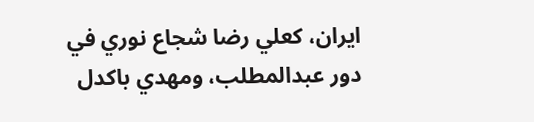ايران، كعلي رضا شجاع نوري في دور عبدالمطلب، ومهدي باكدل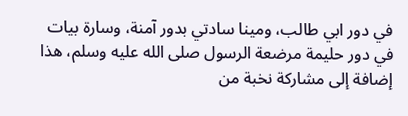في دور ابي طالب، ومينا سادتي بدور آمنة، وسارة بيات في دور حليمة مرضعة الرسول صلى الله عليه وسلم، هذا إضافة إلى مشاركة نخبة من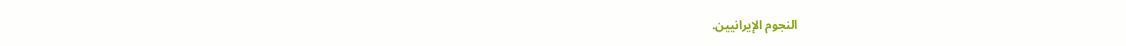النجوم الإيرانيين.